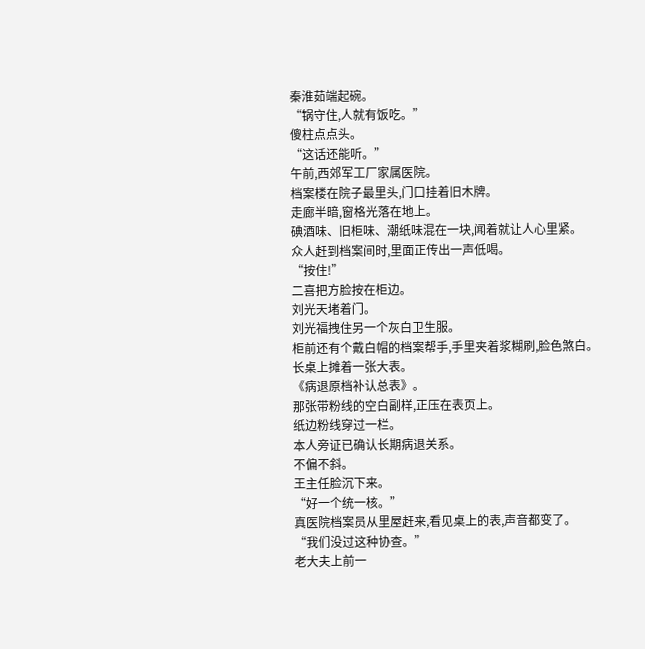秦淮茹端起碗。
“锅守住,人就有饭吃。”
傻柱点点头。
“这话还能听。”
午前,西郊军工厂家属医院。
档案楼在院子最里头,门口挂着旧木牌。
走廊半暗,窗格光落在地上。
碘酒味、旧柜味、潮纸味混在一块,闻着就让人心里紧。
众人赶到档案间时,里面正传出一声低喝。
“按住!”
二喜把方脸按在柜边。
刘光天堵着门。
刘光福拽住另一个灰白卫生服。
柜前还有个戴白帽的档案帮手,手里夹着浆糊刷,脸色煞白。
长桌上摊着一张大表。
《病退原档补认总表》。
那张带粉线的空白副样,正压在表页上。
纸边粉线穿过一栏。
本人旁证已确认长期病退关系。
不偏不斜。
王主任脸沉下来。
“好一个统一核。”
真医院档案员从里屋赶来,看见桌上的表,声音都变了。
“我们没过这种协查。”
老大夫上前一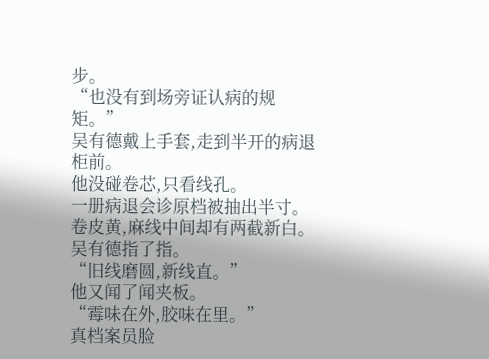步。
“也没有到场旁证认病的规矩。”
吴有德戴上手套,走到半开的病退柜前。
他没碰卷芯,只看线孔。
一册病退会诊原档被抽出半寸。
卷皮黄,麻线中间却有两截新白。
吴有德指了指。
“旧线磨圆,新线直。”
他又闻了闻夹板。
“霉味在外,胶味在里。”
真档案员脸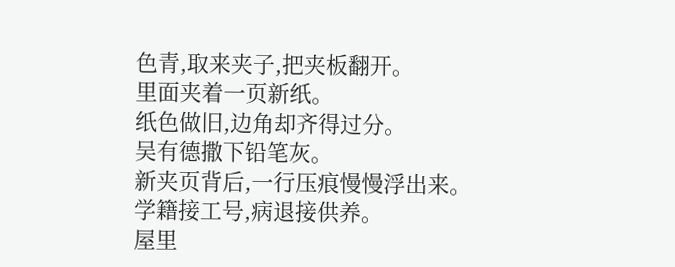色青,取来夹子,把夹板翻开。
里面夹着一页新纸。
纸色做旧,边角却齐得过分。
吴有德撒下铅笔灰。
新夹页背后,一行压痕慢慢浮出来。
学籍接工号,病退接供养。
屋里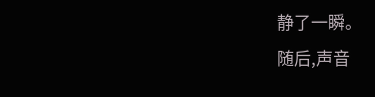静了一瞬。
随后,声音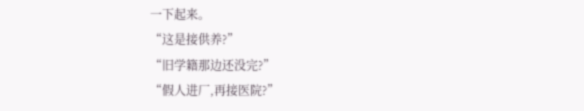一下起来。
“这是接供养?”
“旧学籍那边还没完?”
“假人进厂,再接医院?”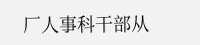厂人事科干部从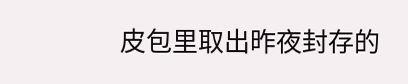皮包里取出昨夜封存的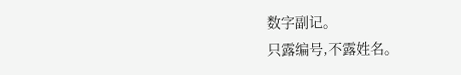数字副记。
只露编号,不露姓名。